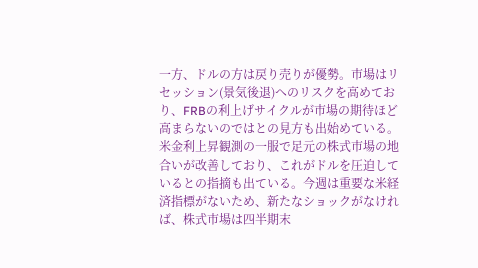一方、ドルの方は戻り売りが優勢。市場はリセッション(景気後退)へのリスクを高めており、FRBの利上げサイクルが市場の期待ほど高まらないのではとの見方も出始めている。米金利上昇観測の一服で足元の株式市場の地合いが改善しており、これがドルを圧迫しているとの指摘も出ている。今週は重要な米経済指標がないため、新たなショックがなければ、株式市場は四半期末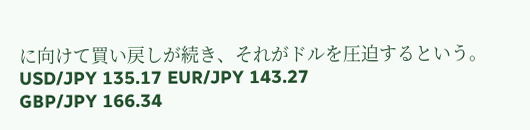に向けて買い戻しが続き、それがドルを圧迫するという。
USD/JPY 135.17 EUR/JPY 143.27
GBP/JPY 166.34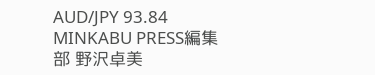AUD/JPY 93.84
MINKABU PRESS編集部 野沢卓美